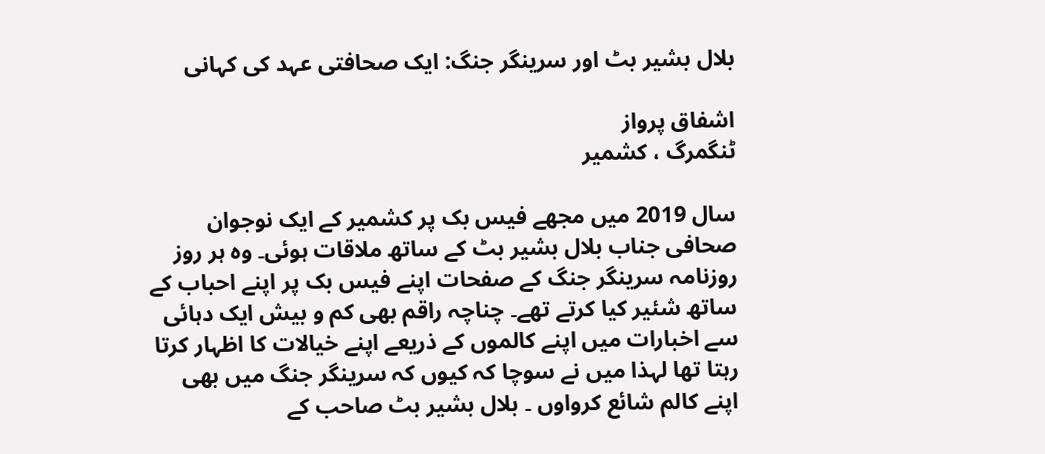بلال بشیر بٹ اور سرینگر جنگ: ایک صحافتی عہد کی کہانی

اشفاق پرواز
ٹنگمرگ ، کشمیر

سال 2019 میں مجھے فیس بک پر کشمیر کے ایک نوجوان صحافی جناب بلال بشیر بٹ کے ساتھ ملاقات ہوئی۔ وہ ہر روز روزنامہ سرینگر جنگ کے صفحات اپنے فیس بک پر اپنے احباب کے ساتھ شئیر کیا کرتے تھے۔ چناچہ راقم بھی کم و بیش ایک دہائی سے اخبارات میں اپنے کالموں کے ذریعے اپنے خیالات کا اظہار کرتا رہتا تھا لہذا میں نے سوچا کہ کیوں کہ سرینگر جنگ میں بھی اپنے کالم شائع کرواوں ۔ بلال بشیر بٹ صاحب کے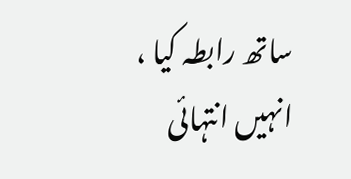ساتھ رابطہ کیا ، انہیں انتہائی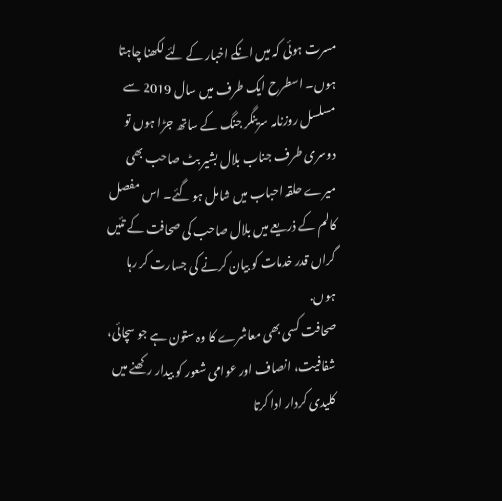مسرت ہوئی کہ میں انکے اخبار کے لئے لکھنا چاہتا ہوں۔ اسطرح ایک طرف میں سال 2019 سے مسلسل روزنامہ سرینگر جنگ کے ساتھ جڑا ہوں تو دوسری طرف جناب بلال بشیر بٹ صاحب بھی میرے حلقہ احباب میں شامل ہو گئے۔ اس مفصل کالم کے ذریعے میں بلال صاحب کی صحافت کے تئیں گراں قدر خدمات کو بیان کرنے کی جسارت کر رہا ہوں.
صحافت کسی بھی معاشرے کا وہ ستون ہے جو سچائی، شفافیت، انصاف اور عوامی شعور کو بیدار رکھنے میں کلیدی کردار ادا کرتا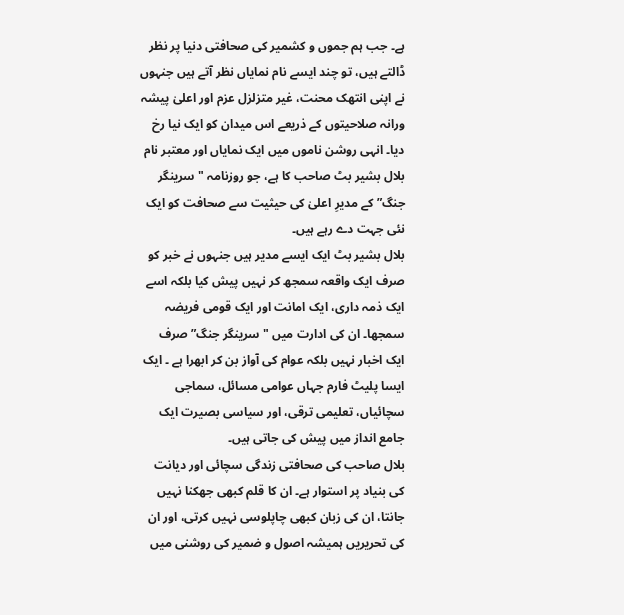ہے۔ جب ہم جموں و کشمیر کی صحافتی دنیا پر نظر ڈالتے ہیں، تو چند ایسے نام نمایاں نظر آتے ہیں جنہوں نے اپنی انتھک محنت، غیر متزلزل عزم اور اعلیٰ پیشہ ورانہ صلاحیتوں کے ذریعے اس میدان کو ایک نیا رخ دیا۔ انہی روشن ناموں میں ایک نمایاں اور معتبر نام بلال بشیر بٹ صاحب کا ہے، جو روزنامہ "سرینگر جنگ” کے مدیرِ اعلیٰ کی حیثیت سے صحافت کو ایک نئی جہت دے رہے ہیں۔
بلال بشیر بٹ ایک ایسے مدیر ہیں جنہوں نے خبر کو صرف ایک واقعہ سمجھ کر نہیں پیش کیا بلکہ اسے ایک ذمہ داری، ایک امانت اور ایک قومی فریضہ سمجھا۔ ان کی ادارت میں "سرینگر جنگ” صرف ایک اخبار نہیں بلکہ عوام کی آواز بن کر ابھرا ہے ۔ ایک ایسا پلیٹ فارم جہاں عوامی مسائل، سماجی سچائیاں، تعلیمی ترقی، اور سیاسی بصیرت ایک جامع انداز میں پیش کی جاتی ہیں۔
بلال صاحب کی صحافتی زندگی سچائی اور دیانت کی بنیاد پر استوار ہے۔ ان کا قلم کبھی جھکنا نہیں جانتا، ان کی زبان کبھی چاپلوسی نہیں کرتی، اور ان کی تحریریں ہمیشہ اصول و ضمیر کی روشنی میں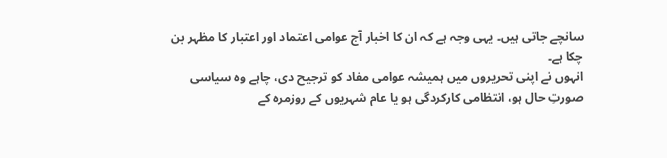سانچے جاتی ہیں۔ یہی وجہ ہے کہ ان کا اخبار آج عوامی اعتماد اور اعتبار کا مظہر بن چکا ہے۔
انہوں نے اپنی تحریروں میں ہمیشہ عوامی مفاد کو ترجیح دی، چاہے وہ سیاسی صورتِ حال ہو، انتظامی کارکردگی ہو یا عام شہریوں کے روزمرہ کے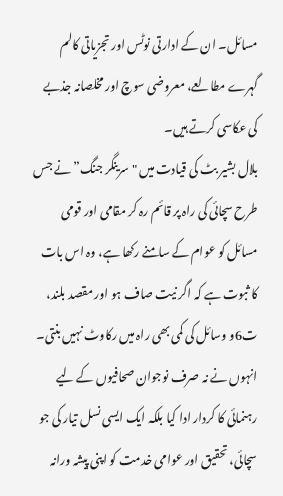مسائل۔ ان کے ادارتی نوٹس اور تجزیاتی کالم گہرے مطالعے، معروضی سوچ اور مخلصانہ جذبے کی عکاسی کرتے ہیں۔
بلال بشیر بٹ کی قیادت میں "سرینگر جنگ” نے جس طرح سچائی کی راہ پر قائم رہ کر مقامی اور قومی مسائل کو عوام کے سامنے رکھا ہے، وہ اس بات کا ثبوت ہے کہ اگر نیت صاف ہو اور مقصد بلند، ت6و وسائل کی کمی بھی راہ میں رکاوٹ نہیں بنتی۔
انہوں نے نہ صرف نوجوان صحافیوں کے لیے رہنمائی کا کردار ادا کیا بلکہ ایک ایسی نسل تیار کی جو سچائی، تحقیق اور عوامی خدمت کو اپنی پیشہ ورانہ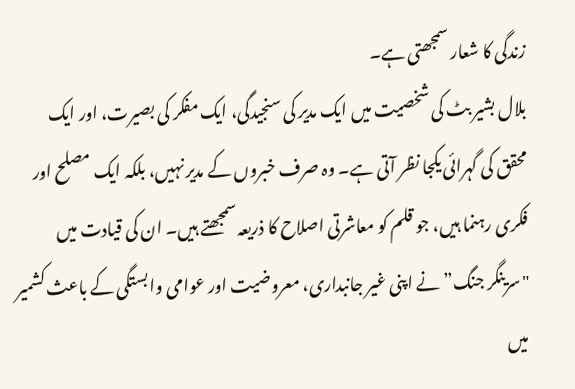زندگی کا شعار سمجھتی ہے۔
بلال بشیر بٹ کی شخصیت میں ایک مدیر کی سنجیدگی، ایک مفکر کی بصیرت، اور ایک محقق کی گہرائی یکجا نظر آتی ہے۔ وہ صرف خبروں کے مدیر نہیں، بلکہ ایک مصلح اور فکری رہنما ہیں، جو قلم کو معاشرتی اصلاح کا ذریعہ سمجھتے ہیں۔ ان کی قیادت میں "سرینگر جنگ” نے اپنی غیر جانبداری، معروضیت اور عوامی وابستگی کے باعث کشمیر میں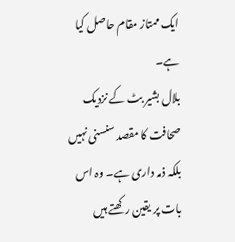ایک ممتاز مقام حاصل کیا ہے۔
بلال بشیر بٹ کے نزدیک صحافت کا مقصد سنسنی نہیں بلکہ ذمہ داری ہے۔ وہ اس بات پر یقین رکھتے ہیں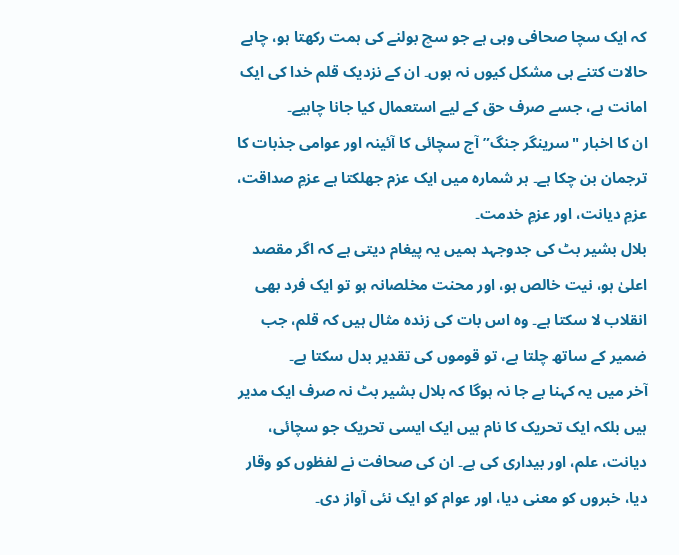کہ ایک سچا صحافی وہی ہے جو سچ بولنے کی ہمت رکھتا ہو، چاہے حالات کتنے ہی مشکل کیوں نہ ہوں۔ ان کے نزدیک قلم خدا کی ایک امانت ہے، جسے صرف حق کے لیے استعمال کیا جانا چاہیے۔
ان کا اخبار "سرینگر جنگ” آج سچائی کا آئینہ اور عوامی جذبات کا ترجمان بن چکا ہے۔ ہر شمارہ میں ایک عزم جھلکتا ہے عزمِ صداقت، عزمِ دیانت، اور عزمِ خدمت۔
بلال بشیر بٹ کی جدوجہد ہمیں یہ پیغام دیتی ہے کہ اگر مقصد اعلیٰ ہو، نیت خالص ہو، اور محنت مخلصانہ ہو تو ایک فرد بھی انقلاب لا سکتا ہے۔ وہ اس بات کی زندہ مثال ہیں کہ قلم، جب ضمیر کے ساتھ چلتا ہے، تو قوموں کی تقدیر بدل سکتا ہے۔
آخر میں یہ کہنا بے جا نہ ہوگا کہ بلال بشیر بٹ نہ صرف ایک مدیر ہیں بلکہ ایک تحریک کا نام ہیں ایک ایسی تحریک جو سچائی، دیانت، علم، اور بیداری کی ہے۔ ان کی صحافت نے لفظوں کو وقار دیا، خبروں کو معنی دیا، اور عوام کو ایک نئی آواز دی۔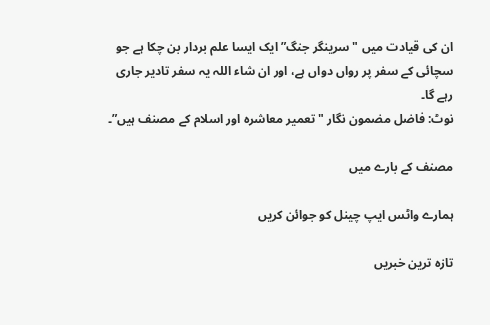ان کی قیادت میں "سرینگر جنگ” ایک ایسا علم بردار بن چکا ہے جو سچائی کے سفر پر رواں دواں ہے، اور ان شاء اللہ یہ سفر تادیر جاری رہے گا۔
نوٹ: فاضل مضمون نگار "تعمیر معاشرہ اور اسلام کے مصنف ہیں”۔

مصنف کے بارے میں

ہمارے واٹس ایپ چینل کو جوائن کریں

تازہ ترین خبریں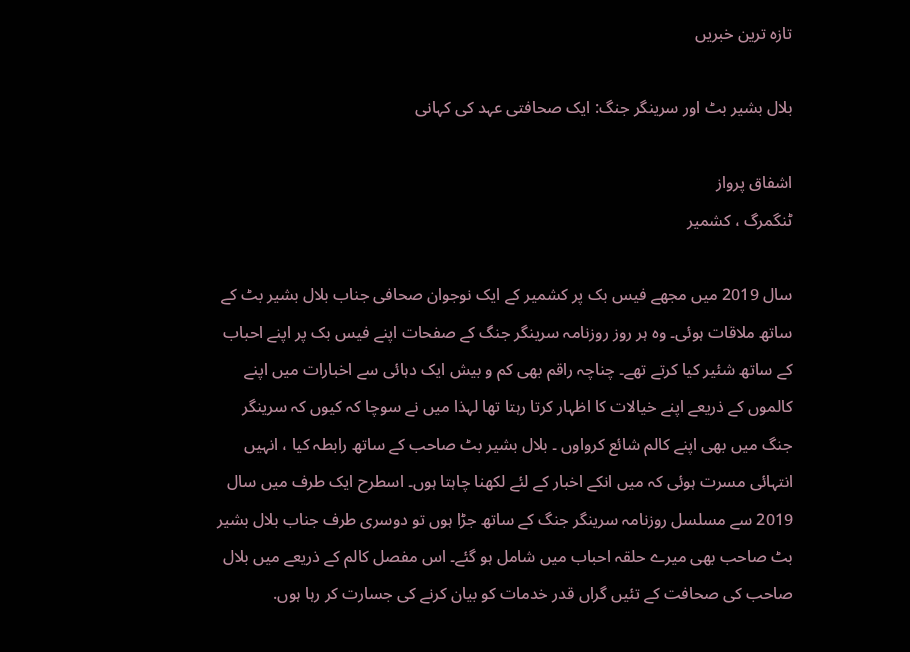تازہ ترین خبریں

بلال بشیر بٹ اور سرینگر جنگ: ایک صحافتی عہد کی کہانی

اشفاق پرواز
ٹنگمرگ ، کشمیر

سال 2019 میں مجھے فیس بک پر کشمیر کے ایک نوجوان صحافی جناب بلال بشیر بٹ کے ساتھ ملاقات ہوئی۔ وہ ہر روز روزنامہ سرینگر جنگ کے صفحات اپنے فیس بک پر اپنے احباب کے ساتھ شئیر کیا کرتے تھے۔ چناچہ راقم بھی کم و بیش ایک دہائی سے اخبارات میں اپنے کالموں کے ذریعے اپنے خیالات کا اظہار کرتا رہتا تھا لہذا میں نے سوچا کہ کیوں کہ سرینگر جنگ میں بھی اپنے کالم شائع کرواوں ۔ بلال بشیر بٹ صاحب کے ساتھ رابطہ کیا ، انہیں انتہائی مسرت ہوئی کہ میں انکے اخبار کے لئے لکھنا چاہتا ہوں۔ اسطرح ایک طرف میں سال 2019 سے مسلسل روزنامہ سرینگر جنگ کے ساتھ جڑا ہوں تو دوسری طرف جناب بلال بشیر بٹ صاحب بھی میرے حلقہ احباب میں شامل ہو گئے۔ اس مفصل کالم کے ذریعے میں بلال صاحب کی صحافت کے تئیں گراں قدر خدمات کو بیان کرنے کی جسارت کر رہا ہوں.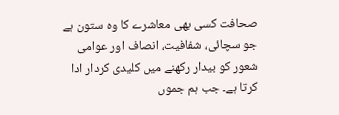صحافت کسی بھی معاشرے کا وہ ستون ہے جو سچائی، شفافیت، انصاف اور عوامی شعور کو بیدار رکھنے میں کلیدی کردار ادا کرتا ہے۔ جب ہم جموں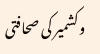و کشمیر کی صحافتی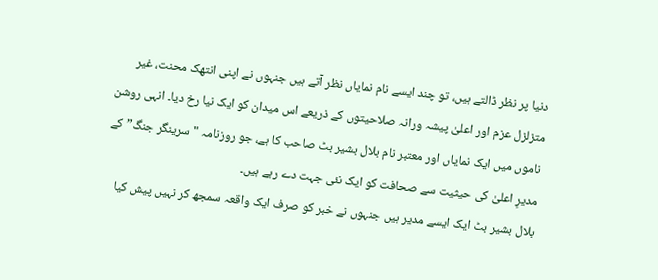دنیا پر نظر ڈالتے ہیں، تو چند ایسے نام نمایاں نظر آتے ہیں جنہوں نے اپنی انتھک محنت، غیر متزلزل عزم اور اعلیٰ پیشہ ورانہ صلاحیتوں کے ذریعے اس میدان کو ایک نیا رخ دیا۔ انہی روشن ناموں میں ایک نمایاں اور معتبر نام بلال بشیر بٹ صاحب کا ہے، جو روزنامہ "سرینگر جنگ” کے مدیرِ اعلیٰ کی حیثیت سے صحافت کو ایک نئی جہت دے رہے ہیں۔
بلال بشیر بٹ ایک ایسے مدیر ہیں جنہوں نے خبر کو صرف ایک واقعہ سمجھ کر نہیں پیش کیا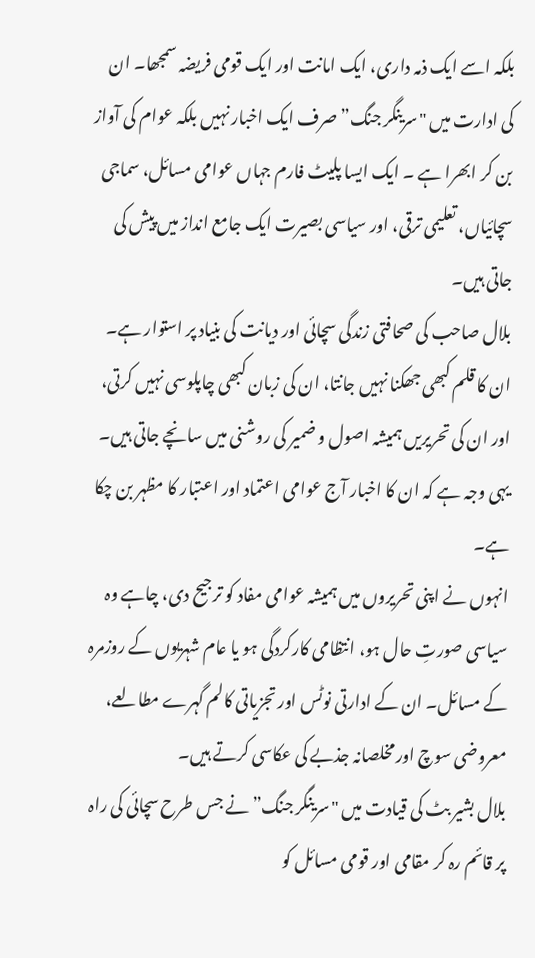بلکہ اسے ایک ذمہ داری، ایک امانت اور ایک قومی فریضہ سمجھا۔ ان کی ادارت میں "سرینگر جنگ” صرف ایک اخبار نہیں بلکہ عوام کی آواز بن کر ابھرا ہے ۔ ایک ایسا پلیٹ فارم جہاں عوامی مسائل، سماجی سچائیاں، تعلیمی ترقی، اور سیاسی بصیرت ایک جامع انداز میں پیش کی جاتی ہیں۔
بلال صاحب کی صحافتی زندگی سچائی اور دیانت کی بنیاد پر استوار ہے۔ ان کا قلم کبھی جھکنا نہیں جانتا، ان کی زبان کبھی چاپلوسی نہیں کرتی، اور ان کی تحریریں ہمیشہ اصول و ضمیر کی روشنی میں سانچے جاتی ہیں۔ یہی وجہ ہے کہ ان کا اخبار آج عوامی اعتماد اور اعتبار کا مظہر بن چکا ہے۔
انہوں نے اپنی تحریروں میں ہمیشہ عوامی مفاد کو ترجیح دی، چاہے وہ سیاسی صورتِ حال ہو، انتظامی کارکردگی ہو یا عام شہریوں کے روزمرہ کے مسائل۔ ان کے ادارتی نوٹس اور تجزیاتی کالم گہرے مطالعے، معروضی سوچ اور مخلصانہ جذبے کی عکاسی کرتے ہیں۔
بلال بشیر بٹ کی قیادت میں "سرینگر جنگ” نے جس طرح سچائی کی راہ پر قائم رہ کر مقامی اور قومی مسائل کو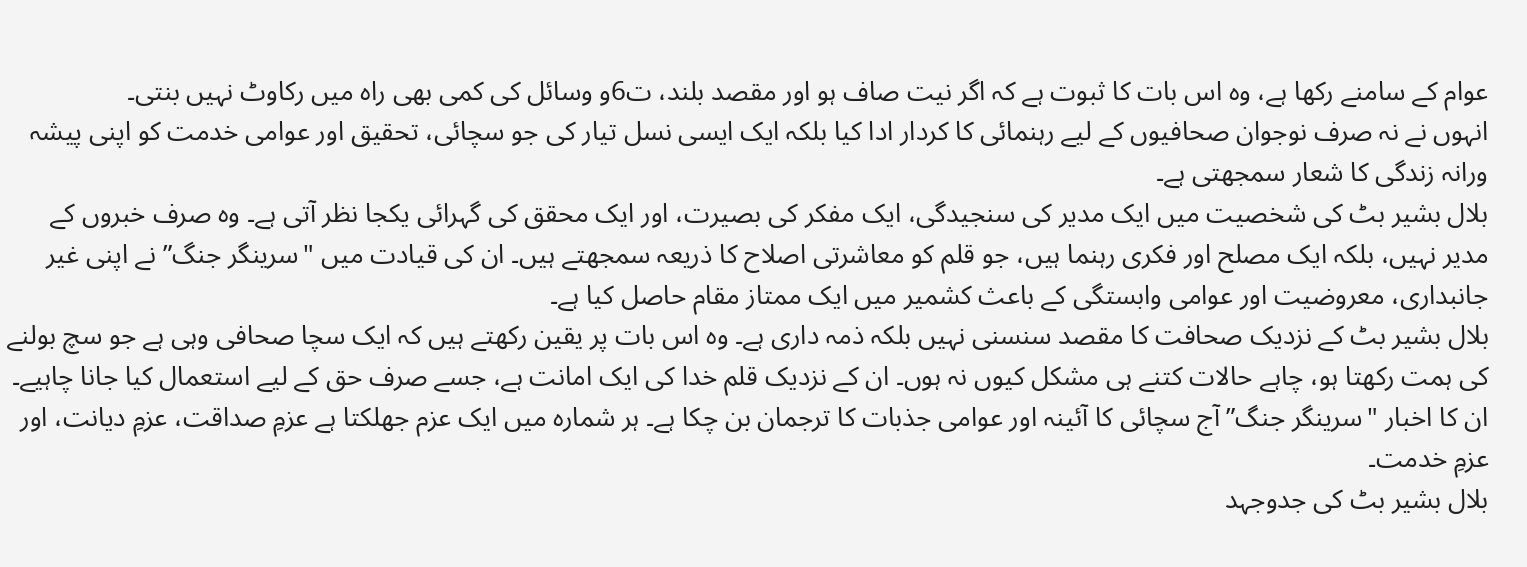عوام کے سامنے رکھا ہے، وہ اس بات کا ثبوت ہے کہ اگر نیت صاف ہو اور مقصد بلند، ت6و وسائل کی کمی بھی راہ میں رکاوٹ نہیں بنتی۔
انہوں نے نہ صرف نوجوان صحافیوں کے لیے رہنمائی کا کردار ادا کیا بلکہ ایک ایسی نسل تیار کی جو سچائی، تحقیق اور عوامی خدمت کو اپنی پیشہ ورانہ زندگی کا شعار سمجھتی ہے۔
بلال بشیر بٹ کی شخصیت میں ایک مدیر کی سنجیدگی، ایک مفکر کی بصیرت، اور ایک محقق کی گہرائی یکجا نظر آتی ہے۔ وہ صرف خبروں کے مدیر نہیں، بلکہ ایک مصلح اور فکری رہنما ہیں، جو قلم کو معاشرتی اصلاح کا ذریعہ سمجھتے ہیں۔ ان کی قیادت میں "سرینگر جنگ” نے اپنی غیر جانبداری، معروضیت اور عوامی وابستگی کے باعث کشمیر میں ایک ممتاز مقام حاصل کیا ہے۔
بلال بشیر بٹ کے نزدیک صحافت کا مقصد سنسنی نہیں بلکہ ذمہ داری ہے۔ وہ اس بات پر یقین رکھتے ہیں کہ ایک سچا صحافی وہی ہے جو سچ بولنے کی ہمت رکھتا ہو، چاہے حالات کتنے ہی مشکل کیوں نہ ہوں۔ ان کے نزدیک قلم خدا کی ایک امانت ہے، جسے صرف حق کے لیے استعمال کیا جانا چاہیے۔
ان کا اخبار "سرینگر جنگ” آج سچائی کا آئینہ اور عوامی جذبات کا ترجمان بن چکا ہے۔ ہر شمارہ میں ایک عزم جھلکتا ہے عزمِ صداقت، عزمِ دیانت، اور عزمِ خدمت۔
بلال بشیر بٹ کی جدوجہد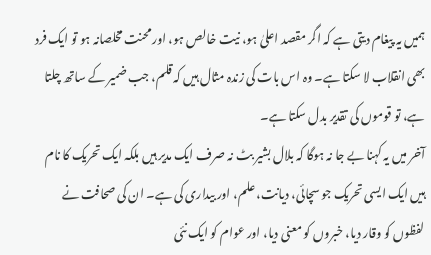ہمیں یہ پیغام دیتی ہے کہ اگر مقصد اعلیٰ ہو، نیت خالص ہو، اور محنت مخلصانہ ہو تو ایک فرد بھی انقلاب لا سکتا ہے۔ وہ اس بات کی زندہ مثال ہیں کہ قلم، جب ضمیر کے ساتھ چلتا ہے، تو قوموں کی تقدیر بدل سکتا ہے۔
آخر میں یہ کہنا بے جا نہ ہوگا کہ بلال بشیر بٹ نہ صرف ایک مدیر ہیں بلکہ ایک تحریک کا نام ہیں ایک ایسی تحریک جو سچائی، دیانت، علم، اور بیداری کی ہے۔ ان کی صحافت نے لفظوں کو وقار دیا، خبروں کو معنی دیا، اور عوام کو ایک نئی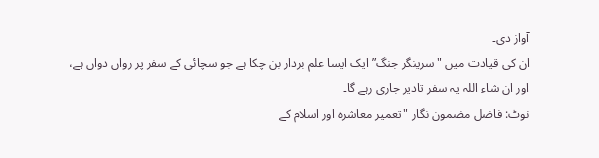آواز دی۔
ان کی قیادت میں "سرینگر جنگ” ایک ایسا علم بردار بن چکا ہے جو سچائی کے سفر پر رواں دواں ہے، اور ان شاء اللہ یہ سفر تادیر جاری رہے گا۔
نوٹ: فاضل مضمون نگار "تعمیر معاشرہ اور اسلام کے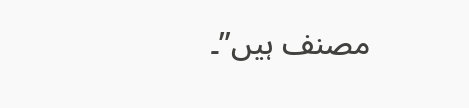مصنف ہیں”۔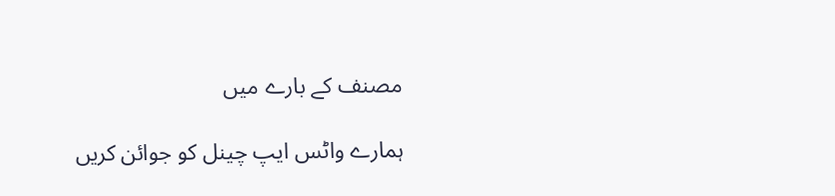مصنف کے بارے میں

ہمارے واٹس ایپ چینل کو جوائن کریں